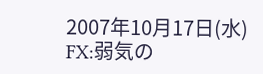2007年10月17日(水)
FX:弱気の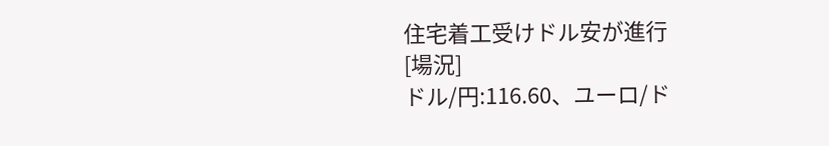住宅着工受けドル安が進行
[場況]
ドル/円:116.60、ユーロ/ド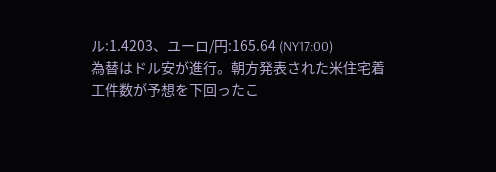ル:1.4203、ユーロ/円:165.64 (NY17:00)
為替はドル安が進行。朝方発表された米住宅着工件数が予想を下回ったこ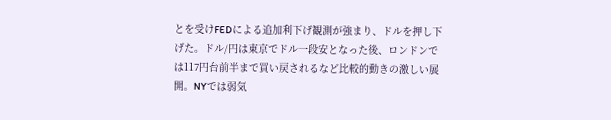とを受けFEDによる追加利下げ観測が強まり、ドルを押し下げた。ドル/円は東京でドル一段安となった後、ロンドンでは117円台前半まで買い戻されるなど比較的動きの激しい展開。NYでは弱気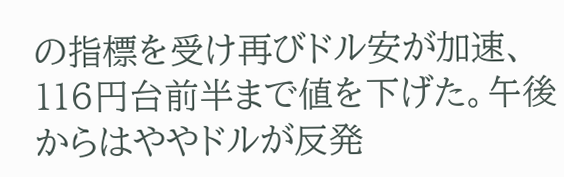の指標を受け再びドル安が加速、116円台前半まで値を下げた。午後からはややドルが反発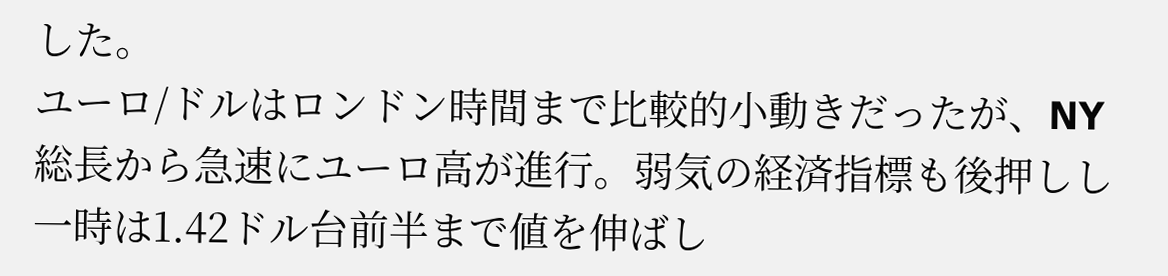した。
ユーロ/ドルはロンドン時間まで比較的小動きだったが、NY総長から急速にユーロ高が進行。弱気の経済指標も後押しし一時は1.42ドル台前半まで値を伸ばし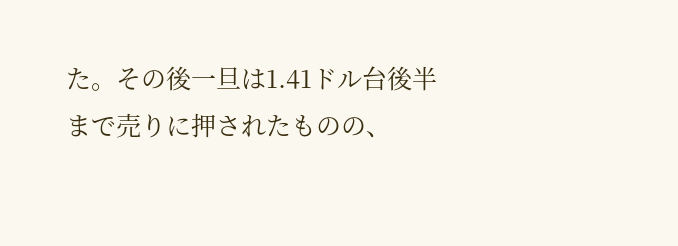た。その後一旦は1.41ドル台後半まで売りに押されたものの、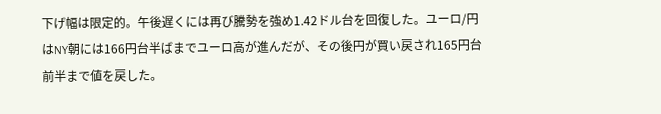下げ幅は限定的。午後遅くには再び騰勢を強め1.42ドル台を回復した。ユーロ/円はNY朝には166円台半ばまでユーロ高が進んだが、その後円が買い戻され165円台前半まで値を戻した。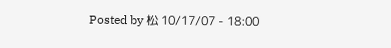Posted by 松 10/17/07 - 18:00